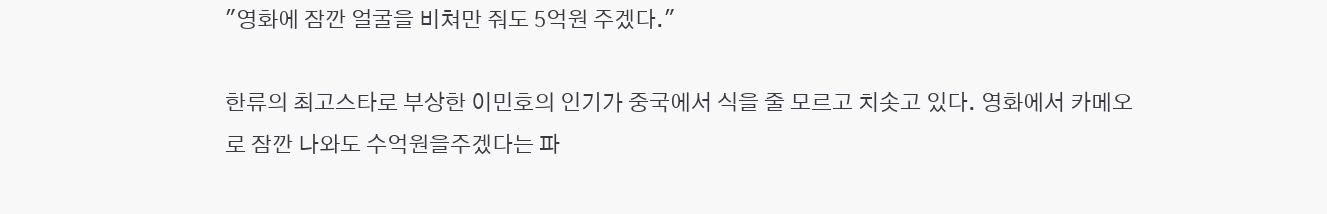"영화에 잠깐 얼굴을 비쳐만 줘도 5억원 주겠다."

한류의 최고스타로 부상한 이민호의 인기가 중국에서 식을 줄 모르고 치솟고 있다. 영화에서 카메오로 잠깐 나와도 수억원을주겠다는 파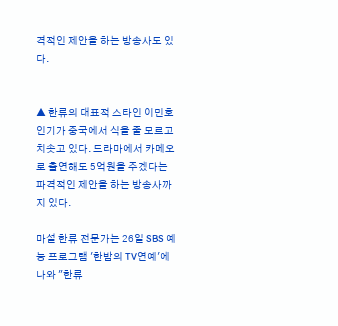격적인 제안을 하는 방송사도 있다.


▲ 한류의 대표적 스타인 이민호 인기가 중국에서 식을 줄 모르고 치솟고 있다. 드라마에서 카메오로 출연해도 5억원을 주겠다는 파격적인 제안을 하는 방송사까지 있다.

마설 한류 전문가는 26일 SBS 예능 프로그램 '한밤의 TV연예'에 나와 "한류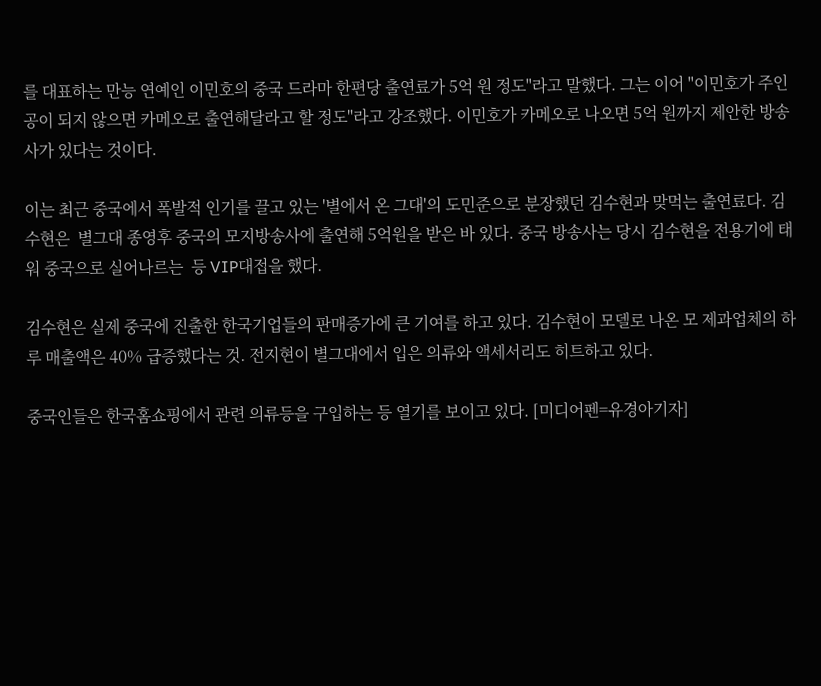를 대표하는 만능 연예인 이민호의 중국 드라마 한편당 출연료가 5억 원 정도"라고 말했다. 그는 이어 "이민호가 주인공이 되지 않으면 카메오로 출연해달라고 할 정도"라고 강조했다. 이민호가 카메오로 나오면 5억 원까지 제안한 방송사가 있다는 것이다.

이는 최근 중국에서 폭발적 인기를 끌고 있는 '별에서 온 그대'의 도민준으로 분장했던 김수현과 맞먹는 출연료다. 김수현은  별그대 종영후 중국의 모지방송사에 출연해 5억원을 받은 바 있다. 중국 방송사는 당시 김수현을 전용기에 태워 중국으로 실어나르는  등 VIP대접을 했다.

김수현은 실제 중국에 진출한 한국기업들의 판매증가에 큰 기여를 하고 있다. 김수현이 모델로 나온 모 제과업체의 하루 매출액은 40% 급증했다는 것. 전지현이 별그대에서 입은 의류와 액세서리도 히트하고 있다.

중국인들은 한국홈쇼핑에서 관련 의류등을 구입하는 등 열기를 보이고 있다. [미디어펜=유경아기자]